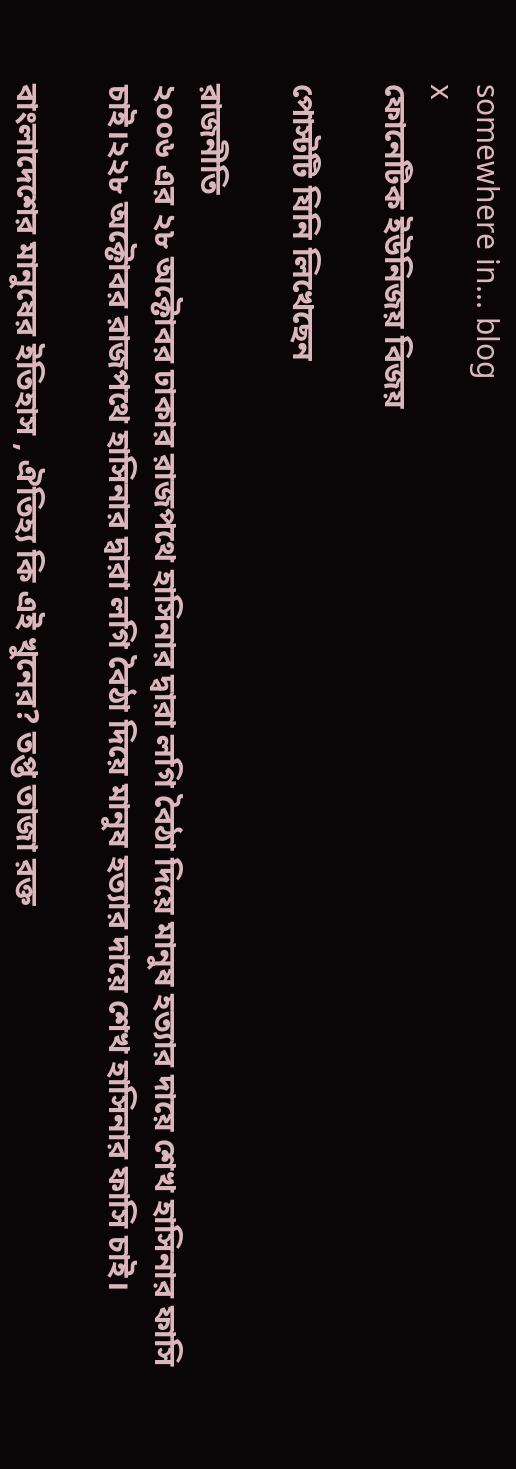somewhere in... blog
x
ফোনেটিক ইউনিজয় বিজয়

পোস্টটি যিনি লিখেছেন

রাজনীতি
২০০৬ এর ২৮ অক্টোবর ঢাকার রাজপথে হাসিনার দ্বারা লগি বৈঠা দিয়ে মানুষ হত্যার দায়ে শেখ হাসিনার ফাসি চাই।২২৮ অক্টোবর রাজপথে হাসিনার দ্বারা লগি বৈঠা দিয়ে মানুষ হত্যার দায়ে শেখ হাসিনার ফাসি চাই।

বাংলাদেশের মানুষের ইতিহাস , ঐতিহ্য কি এই খুনের? তপ্ত তাজা রক্ত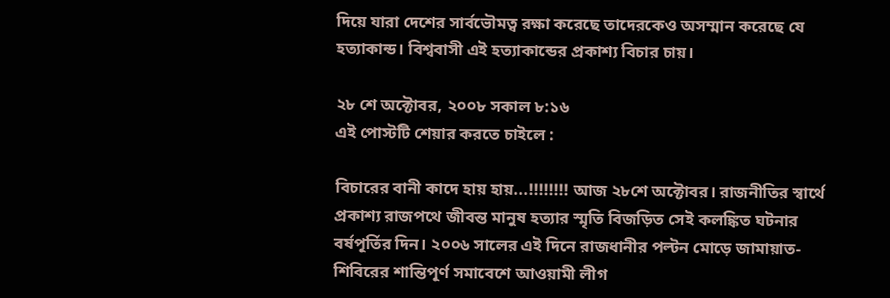দিয়ে যারা দেশের সার্বভৌমত্ব রক্ষা করেছে তাদেরকেও অসম্মান করেছে যে হত্যাকান্ড। বিশ্ববাসী এই হত্যাকান্ডের প্রকাশ্য বিচার চায়।

২৮ শে অক্টোবর, ২০০৮ সকাল ৮:১৬
এই পোস্টটি শেয়ার করতে চাইলে :

বিচারের বানী কাদে হায় হায়...!!!!!!!! আজ ২৮শে অক্টোবর। রাজনীতির স্বার্থে প্রকাশ্য রাজপথে জীবন্ত মানুষ হত্যার স্মৃতি বিজড়িত সেই কলঙ্কিত ঘটনার বর্ষপূর্তির দিন। ২০০৬ সালের এই দিনে রাজধানীর পল্টন মোড়ে জামায়াত-শিবিরের শান্তিপূর্ণ সমাবেশে আওয়ামী লীগ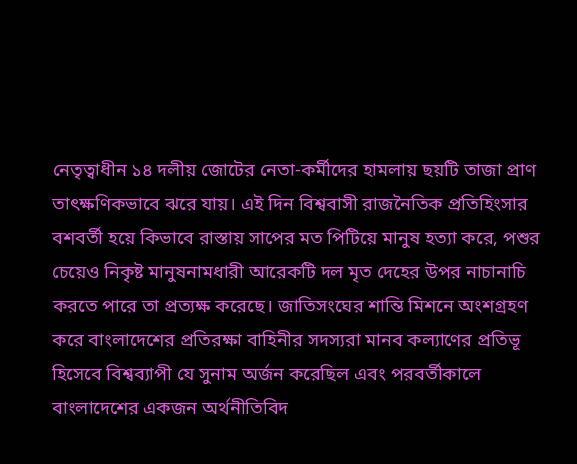নেতৃত্বাধীন ১৪ দলীয় জোটের নেতা-কর্মীদের হামলায় ছয়টি তাজা প্রাণ তাৎক্ষণিকভাবে ঝরে যায়। এই দিন বিশ্ববাসী রাজনৈতিক প্রতিহিংসার বশবর্তী হয়ে কিভাবে রাস্তায় সাপের মত পিটিয়ে মানুষ হত্যা করে, পশুর চেয়েও নিকৃষ্ট মানুষনামধারী আরেকটি দল মৃত দেহের উপর নাচানাচি করতে পারে তা প্রত্যক্ষ করেছে। জাতিসংঘের শান্তি মিশনে অংশগ্রহণ করে বাংলাদেশের প্রতিরক্ষা বাহিনীর সদস্যরা মানব কল্যাণের প্রতিভূ হিসেবে বিশ্বব্যাপী যে সুনাম অর্জন করেছিল এবং পরবর্তীকালে বাংলাদেশের একজন অর্থনীতিবিদ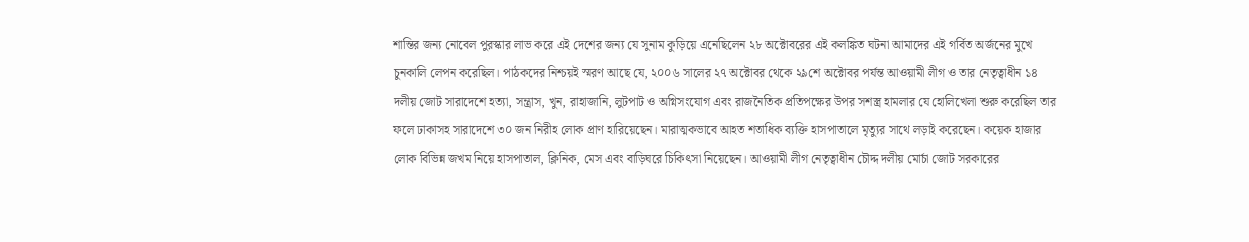শান্তির জন্য নোবেল পুরস্কার লাভ করে এই দেশের জন্য যে সুনাম কুড়িয়ে এনেছিলেন ২৮ অক্টোবরের এই কলঙ্কিত ঘটনা আমাদের এই গর্বিত অর্জনের মুখে চুনকালি লেপন করেছিল। পাঠকদের নিশ্চয়ই স্মরণ আছে যে, ২০০৬ সালের ২৭ অক্টোবর থেকে ২৯শে অক্টোবর পর্যন্ত আওয়ামী লীগ ও তার নেতৃত্বাধীন ১৪ দলীয় জোট সারাদেশে হত্যা, সন্ত্রাস, খুন, রাহাজানি, লুটপাট ও অগ্নিসংযোগ এবং রাজনৈতিক প্রতিপক্ষের উপর সশস্ত্র হামলার যে হোলিখেলা শুরু করেছিল তার ফলে ঢাকাসহ সারাদেশে ৩০ জন নিরীহ লোক প্রাণ হারিয়েছেন। মারাত্মকভাবে আহত শতাধিক ব্যক্তি হাসপাতালে মৃত্যুর সাথে লড়াই করেছেন। কয়েক হাজার লোক বিভিন্ন জখম নিয়ে হাসপাতাল, ক্লিনিক, মেস এবং বাড়িঘরে চিকিৎসা নিয়েছেন। আওয়ামী লীগ নেতৃত্বাধীন চৌদ্দ দলীয় মোর্চা জোট সরকারের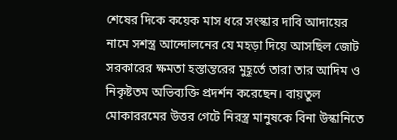শেষের দিকে কয়েক মাস ধরে সংস্কার দাবি আদায়ের নামে সশস্ত্র আন্দোলনের যে মহড়া দিয়ে আসছিল জোট সরকারের ক্ষমতা হস্তান্তরের মুহূর্তে তারা তার আদিম ও নিকৃষ্টতম অভিব্যক্তি প্রদর্শন করেছেন। বায়তুল মোকাররমের উত্তর গেটে নিরস্ত্র মানুষকে বিনা উস্কানিতে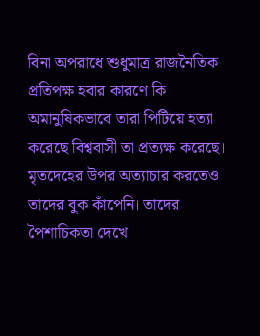বিনা অপরাধে শুধুমাত্র রাজনৈতিক প্রতিপক্ষ হবার কারণে কি অমানুষিকভাবে তারা পিটিয়ে হত্যা করেছে বিশ্ববাসী তা প্রত্যক্ষ করেছে। মৃতদেহের উপর অত্যাচার করতেও তাদের বুক কাঁপেনি। তাদের পৈশাচিকতা দেখে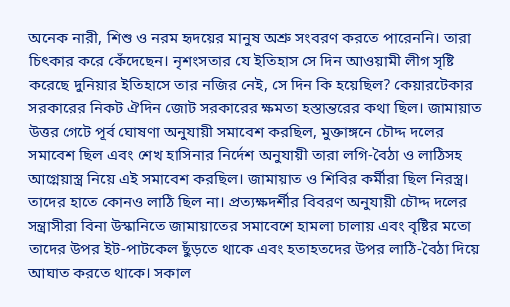অনেক নারী, শিশু ও নরম হৃদয়ের মানুষ অশ্রু সংবরণ করতে পারেননি। তারা চিৎকার করে কেঁদেছেন। নৃশংসতার যে ইতিহাস সে দিন আওয়ামী লীগ সৃষ্টি করেছে দুনিয়ার ইতিহাসে তার নজির নেই, সে দিন কি হয়েছিল? কেয়ারটেকার সরকারের নিকট ঐদিন জোট সরকারের ক্ষমতা হস্তান্তরের কথা ছিল। জামায়াত উত্তর গেটে পূর্ব ঘোষণা অনুযায়ী সমাবেশ করছিল, মুক্তাঙ্গনে চৌদ্দ দলের সমাবেশ ছিল এবং শেখ হাসিনার নির্দেশ অনুযায়ী তারা লগি-বৈঠা ও লাঠিসহ আগ্নেয়াস্ত্র নিয়ে এই সমাবেশ করছিল। জামায়াত ও শিবির কর্মীরা ছিল নিরস্ত্র। তাদের হাতে কোনও লাঠি ছিল না। প্রত্যক্ষদর্শীর বিবরণ অনুযায়ী চৌদ্দ দলের সন্ত্রাসীরা বিনা উস্কানিতে জামায়াতের সমাবেশে হামলা চালায় এবং বৃষ্টির মতো তাদের উপর ইট-পাটকেল ছুঁড়তে থাকে এবং হতাহতদের উপর লাঠি-বৈঠা দিয়ে আঘাত করতে থাকে। সকাল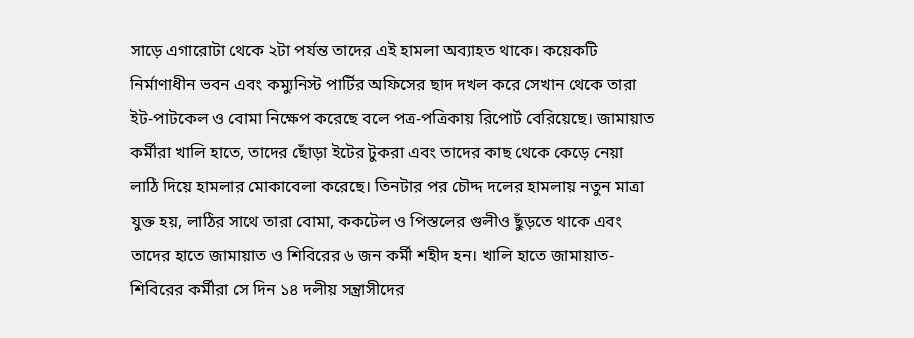সাড়ে এগারোটা থেকে ২টা পর্যন্ত তাদের এই হামলা অব্যাহত থাকে। কয়েকটি নির্মাণাধীন ভবন এবং কম্যুনিস্ট পার্টির অফিসের ছাদ দখল করে সেখান থেকে তারা ইট-পাটকেল ও বোমা নিক্ষেপ করেছে বলে পত্র-পত্রিকায় রিপোর্ট বেরিয়েছে। জামায়াত কর্মীরা খালি হাতে, তাদের ছোঁড়া ইটের টুকরা এবং তাদের কাছ থেকে কেড়ে নেয়া লাঠি দিয়ে হামলার মোকাবেলা করেছে। তিনটার পর চৌদ্দ দলের হামলায় নতুন মাত্রা যুক্ত হয়, লাঠির সাথে তারা বোমা, ককটেল ও পিস্তলের গুলীও ছুঁড়তে থাকে এবং তাদের হাতে জামায়াত ও শিবিরের ৬ জন কর্মী শহীদ হন। খালি হাতে জামায়াত-শিবিরের কর্মীরা সে দিন ১৪ দলীয় সন্ত্রাসীদের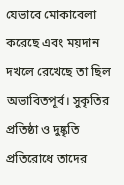যেভাবে মোকাবেলা করেছে এবং ময়দান দখলে রেখেছে তা ছিল অভাবিতপূর্ব। সুকৃতির প্রতিষ্ঠা ও দুষ্কৃতি প্রতিরোধে তাদের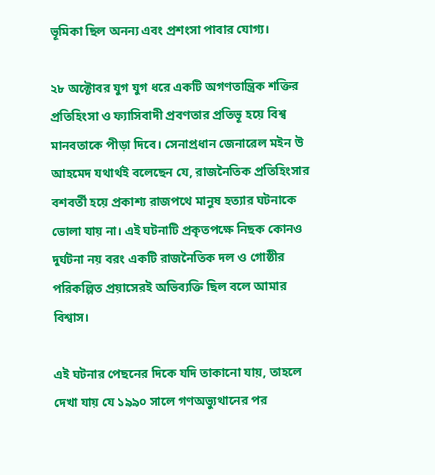ভূমিকা ছিল অনন্য এবং প্রশংসা পাবার যোগ্য।

২৮ অক্টোবর যুগ যুগ ধরে একটি অগণতান্ত্রিক শক্তির প্রতিহিংসা ও ফ্যাসিবাদী প্রবণতার প্রতিভূ হয়ে বিশ্ব মানবতাকে পীড়া দিবে। সেনাপ্রধান জেনারেল মইন উ আহমেদ যথার্থই বলেছেন যে, রাজনৈতিক প্রতিহিংসার বশবর্তী হয়ে প্রকাশ্য রাজপথে মানুষ হত্যার ঘটনাকে ভোলা যায় না। এই ঘটনাটি প্রকৃতপক্ষে নিছক কোনও দুর্ঘটনা নয় বরং একটি রাজনৈতিক দল ও গোষ্ঠীর পরিকল্পিত প্রয়াসেরই অভিব্যক্তি ছিল বলে আমার বিশ্বাস।

এই ঘটনার পেছনের দিকে যদি তাকানো যায়, তাহলে দেখা যায় যে ১৯৯০ সালে গণঅভ্যুথানের পর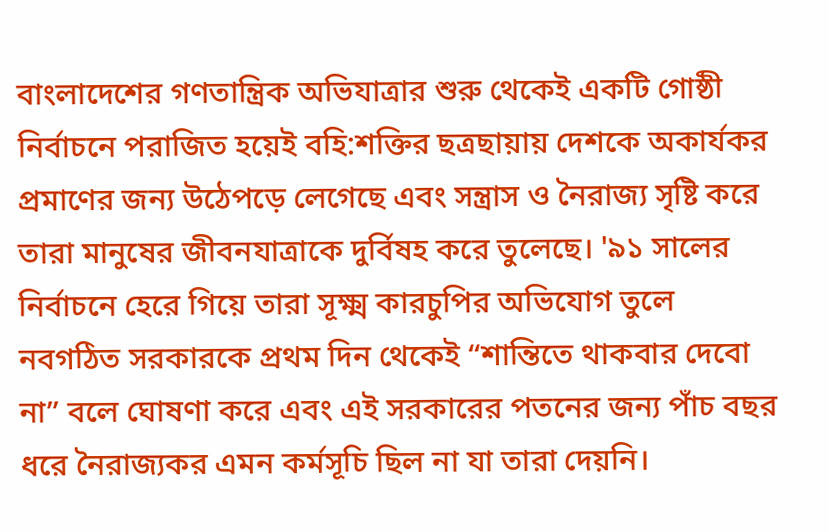বাংলাদেশের গণতান্ত্রিক অভিযাত্রার শুরু থেকেই একটি গোষ্ঠী নির্বাচনে পরাজিত হয়েই বহি:শক্তির ছত্রছায়ায় দেশকে অকার্যকর প্রমাণের জন্য উঠেপড়ে লেগেছে এবং সন্ত্রাস ও নৈরাজ্য সৃষ্টি করে তারা মানুষের জীবনযাত্রাকে দুর্বিষহ করে তুলেছে। '৯১ সালের নির্বাচনে হেরে গিয়ে তারা সূক্ষ্ম কারচুপির অভিযোগ তুলে নবগঠিত সরকারকে প্রথম দিন থেকেই “শান্তিতে থাকবার দেবো না” বলে ঘোষণা করে এবং এই সরকারের পতনের জন্য পাঁচ বছর ধরে নৈরাজ্যকর এমন কর্মসূচি ছিল না যা তারা দেয়নি।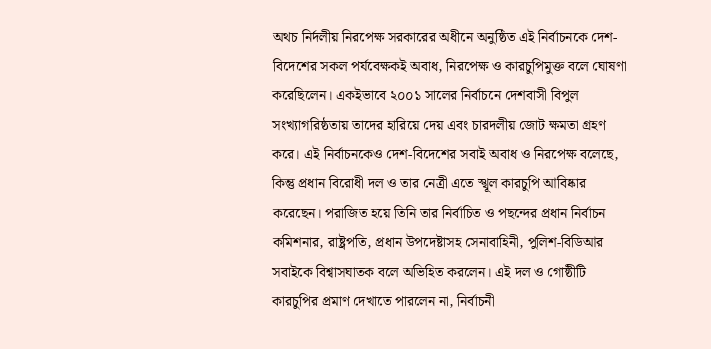অথচ নির্দলীয় নিরপেক্ষ সরকারের অধীনে অনুষ্ঠিত এই নির্বাচনকে দেশ-বিদেশের সকল পর্যবেক্ষকই অবাধ, নিরপেক্ষ ও কারচুপিমুক্ত বলে ঘোষণা করেছিলেন। একইভাবে ২০০১ সালের নির্বাচনে দেশবাসী বিপুল সংখ্যাগরিষ্ঠতায় তাদের হারিয়ে দেয় এবং চারদলীয় জোট ক্ষমতা গ্রহণ করে। এই নির্বাচনকেও দেশ-বিদেশের সবাই অবাধ ও নিরপেক্ষ বলেছে, কিন্তু প্রধান বিরোধী দল ও তার নেত্রী এতে স্খূল কারচুপি আবিষ্কার করেছেন। পরাজিত হয়ে তিনি তার নির্বাচিত ও পছন্দের প্রধান নির্বাচন কমিশনার, রাষ্ট্রপতি, প্রধান উপদেষ্টাসহ সেনাবাহিনী, পুলিশ-বিডিআর সবাইকে বিশ্বাসঘাতক বলে অভিহিত করলেন। এই দল ও গোষ্ঠীটি কারচুপির প্রমাণ দেখাতে পারলেন না, নির্বাচনী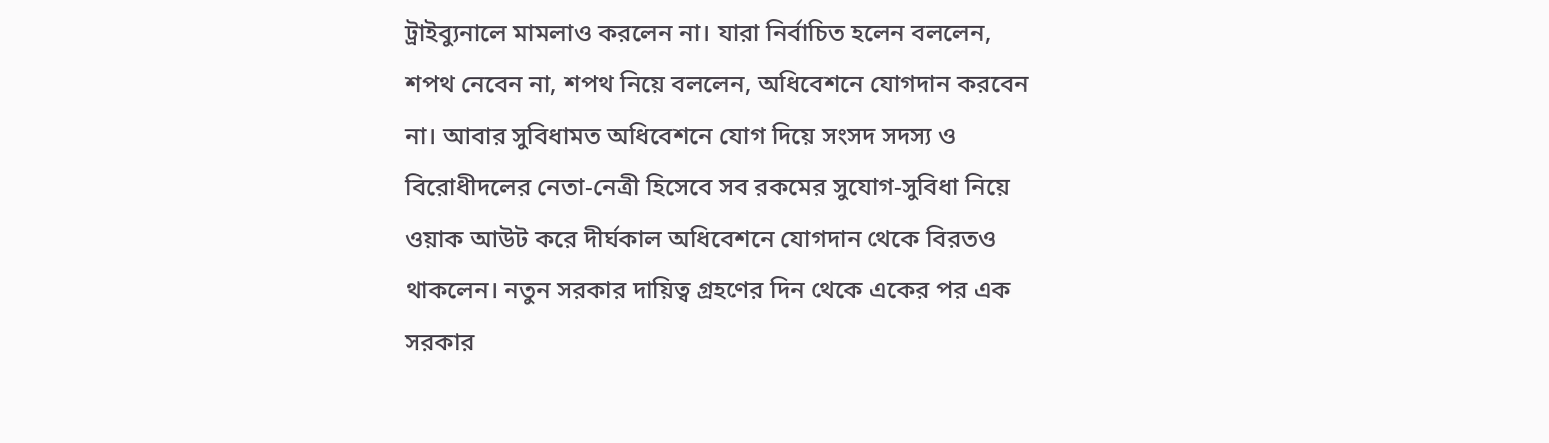ট্রাইব্যুনালে মামলাও করলেন না। যারা নির্বাচিত হলেন বললেন, শপথ নেবেন না, শপথ নিয়ে বললেন, অধিবেশনে যোগদান করবেন না। আবার সুবিধামত অধিবেশনে যোগ দিয়ে সংসদ সদস্য ও বিরোধীদলের নেতা-নেত্রী হিসেবে সব রকমের সুযোগ-সুবিধা নিয়ে ওয়াক আউট করে দীর্ঘকাল অধিবেশনে যোগদান থেকে বিরতও থাকলেন। নতুন সরকার দায়িত্ব গ্রহণের দিন থেকে একের পর এক সরকার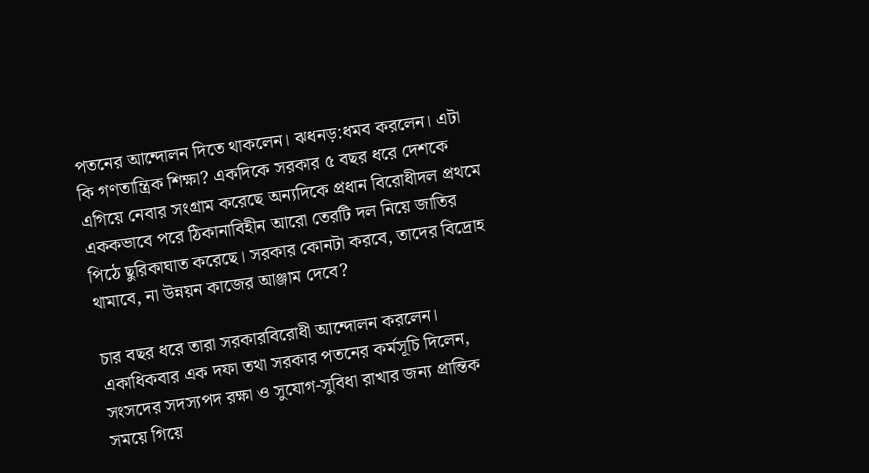পতনের আন্দোলন দিতে থাকলেন। ঝধনড়:ধমব করলেন। এটা কি গণতান্ত্রিক শিক্ষা? একদিকে সরকার ৫ বছর ধরে দেশকে এগিয়ে নেবার সংগ্রাম করেছে অন্যদিকে প্রধান বিরোধীদল প্রথমে এককভাবে পরে ঠিকানাবিহীন আরো তেরটি দল নিয়ে জাতির পিঠে ছুরিকাঘাত করেছে। সরকার কোনটা করবে, তাদের বিদ্রোহ থামাবে, না উন্নয়ন কাজের আঞ্জাম দেবে?

চার বছর ধরে তারা সরকারবিরোধী আন্দোলন করলেন। একাধিকবার এক দফা তথা সরকার পতনের কর্মসূচি দিলেন, সংসদের সদস্যপদ রক্ষা ও সুযোগ-সুবিধা রাখার জন্য প্রান্তিক সময়ে গিয়ে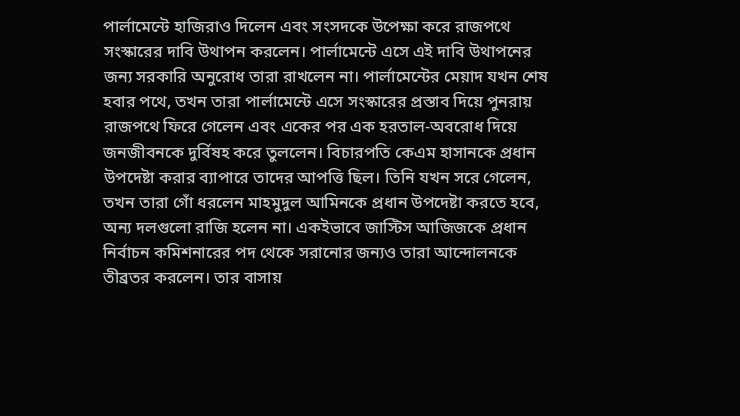পার্লামেন্টে হাজিরাও দিলেন এবং সংসদকে উপেক্ষা করে রাজপথে সংস্কারের দাবি উথাপন করলেন। পার্লামেন্টে এসে এই দাবি উথাপনের জন্য সরকারি অনুরোধ তারা রাখলেন না। পার্লামেন্টের মেয়াদ যখন শেষ হবার পথে, তখন তারা পার্লামেন্টে এসে সংস্কারের প্রস্তাব দিয়ে পুনরায় রাজপথে ফিরে গেলেন এবং একের পর এক হরতাল-অবরোধ দিয়ে জনজীবনকে দুর্বিষহ করে তুললেন। বিচারপতি কেএম হাসানকে প্রধান উপদেষ্টা করার ব্যাপারে তাদের আপত্তি ছিল। তিনি যখন সরে গেলেন, তখন তারা গোঁ ধরলেন মাহমুদুল আমিনকে প্রধান উপদেষ্টা করতে হবে, অন্য দলগুলো রাজি হলেন না। একইভাবে জাস্টিস আজিজকে প্রধান নির্বাচন কমিশনারের পদ থেকে সরানোর জন্যও তারা আন্দোলনকে তীব্রতর করলেন। তার বাসায়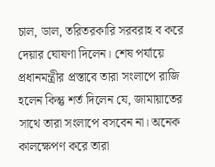চাল, ডাল, তরিতরকারি সরবরাহ ব করে দেয়ার ঘোষণা দিলেন। শেষ পর্যায়ে প্রধানমন্ত্রীর প্রস্তাবে তারা সংলাপে রাজি হলেন কিন্তু শর্ত দিলেন যে, জামায়াতের সাথে তারা সংলাপে বসবেন না। অনেক কালক্ষেপণ করে তারা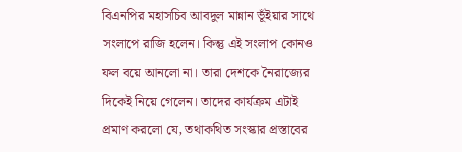বিএনপির মহাসচিব আবদুল মান্নান ভূঁইয়ার সাথে সংলাপে রাজি হলেন। কিন্তু এই সংলাপ কোনও ফল বয়ে আনলো না। তারা দেশকে নৈরাজ্যের দিকেই নিয়ে গেলেন। তাদের কার্যক্রম এটাই প্রমাণ করলো যে, তথাকথিত সংস্কার প্রস্তাবের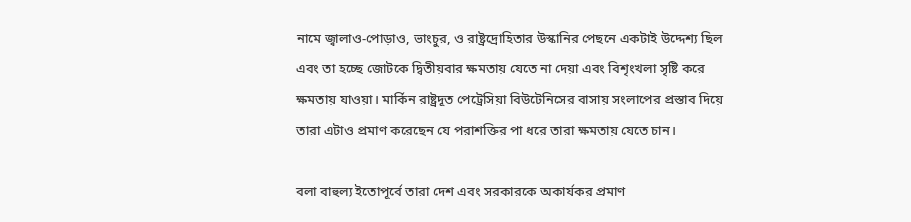নামে জ্বালাও-পোড়াও, ভাংচুর, ও রাষ্ট্রদ্রোহিতার উস্কানির পেছনে একটাই উদ্দেশ্য ছিল এবং তা হচ্ছে জোটকে দ্বিতীয়বার ক্ষমতায় যেতে না দেয়া এবং বিশৃংখলা সৃষ্টি করে ক্ষমতায় যাওয়া। মার্কিন রাষ্ট্রদূত পেট্রেসিয়া বিউটেনিসের বাসায় সংলাপের প্রস্তাব দিয়ে তারা এটাও প্রমাণ করেছেন যে পরাশক্তির পা ধরে তারা ক্ষমতায় যেতে চান।

বলা বাহুল্য ইতোপূর্বে তারা দেশ এবং সরকারকে অকার্যকর প্রমাণ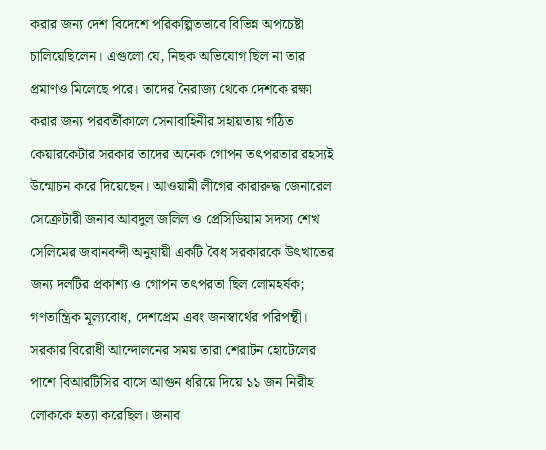করার জন্য দেশ বিদেশে পরিকল্পিতভাবে বিভিন্ন অপচেষ্টা চালিয়েছিলেন। এগুলো যে, নিছক অভিযোগ ছিল না তার প্রমাণও মিলেছে পরে। তাদের নৈরাজ্য থেকে দেশকে রক্ষা করার জন্য পরবর্তীকালে সেনাবাহিনীর সহায়তায় গঠিত কেয়ারকেটার সরকার তাদের অনেক গোপন তৎপরতার রহস্যই উন্মোচন করে দিয়েছেন। আওয়ামী লীগের কারারুদ্ধ জেনারেল সেক্রেটারী জনাব আবদুল জলিল ও প্রেসিডিয়াম সদস্য শেখ সেলিমের জবানবন্দী অনুযায়ী একটি বৈধ সরকারকে উৎখাতের জন্য দলটির প্রকাশ্য ও গোপন তৎপরতা ছিল লোমহর্ষক; গণতান্ত্রিক মূল্যবোধ, দেশপ্রেম এবং জনস্বার্থের পরিপন্থী। সরকার বিরোধী আন্দোলনের সময় তারা শেরাটন হোটেলের পাশে বিআরটিসির বাসে আগুন ধরিয়ে দিয়ে ১১ জন নিরীহ লোককে হত্যা করেছিল। জনাব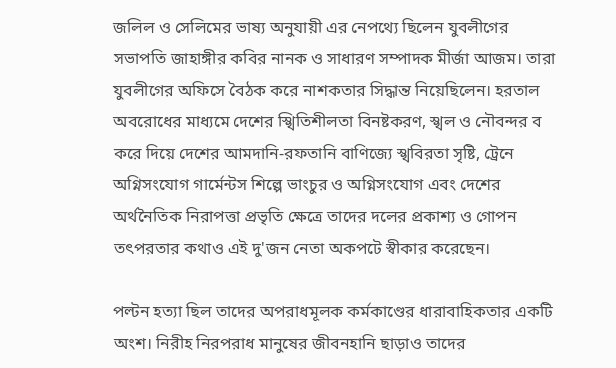জলিল ও সেলিমের ভাষ্য অনুযায়ী এর নেপথ্যে ছিলেন যুবলীগের সভাপতি জাহাঙ্গীর কবির নানক ও সাধারণ সম্পাদক মীর্জা আজম। তারা যুবলীগের অফিসে বৈঠক করে নাশকতার সিদ্ধান্ত নিয়েছিলেন। হরতাল অবরোধের মাধ্যমে দেশের স্খিতিশীলতা বিনষ্টকরণ, স্খল ও নৌবন্দর ব করে দিয়ে দেশের আমদানি-রফতানি বাণিজ্যে স্খবিরতা সৃষ্টি, ট্রেনে অগ্নিসংযোগ গার্মেন্টস শিল্পে ভাংচুর ও অগ্নিসংযোগ এবং দেশের অর্থনৈতিক নিরাপত্তা প্রভৃতি ক্ষেত্রে তাদের দলের প্রকাশ্য ও গোপন তৎপরতার কথাও এই দু'জন নেতা অকপটে স্বীকার করেছেন।

পল্টন হত্যা ছিল তাদের অপরাধমূলক কর্মকাণ্ডের ধারাবাহিকতার একটি অংশ। নিরীহ নিরপরাধ মানুষের জীবনহানি ছাড়াও তাদের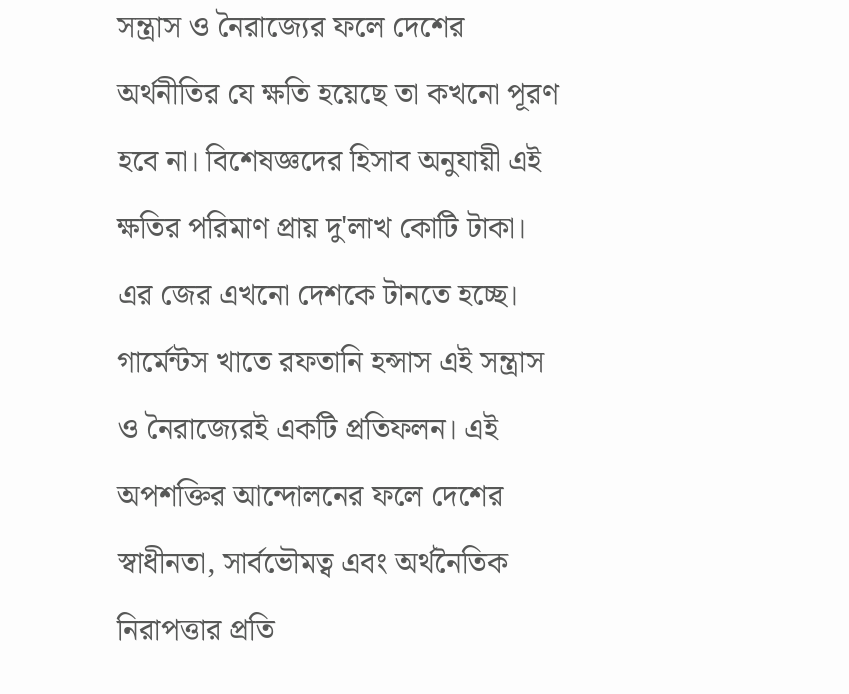সন্ত্রাস ও নৈরাজ্যের ফলে দেশের অর্থনীতির যে ক্ষতি হয়েছে তা কখনো পূরণ হবে না। বিশেষজ্ঞদের হিসাব অনুযায়ী এই ক্ষতির পরিমাণ প্রায় দু'লাখ কোটি টাকা। এর জের এখনো দেশকে টানতে হচ্ছে। গার্মেন্টস খাতে রফতানি হন্সাস এই সন্ত্রাস ও নৈরাজ্যেরই একটি প্রতিফলন। এই অপশক্তির আন্দোলনের ফলে দেশের স্বাধীনতা, সার্বভৌমত্ব এবং অর্থনৈতিক নিরাপত্তার প্রতি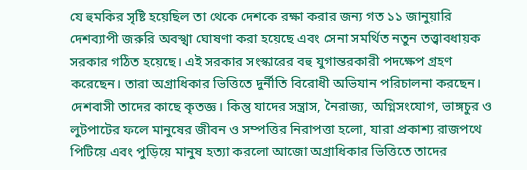যে হুমকির সৃষ্টি হয়েছিল তা থেকে দেশকে রক্ষা করার জন্য গত ১১ জানুয়ারি দেশব্যাপী জরুরি অবস্খা ঘোষণা করা হয়েছে এবং সেনা সমর্থিত নতুন তত্ত্বাবধায়ক সরকার গঠিত হয়েছে। এই সরকার সংস্কারের বহু যুগান্তরকারী পদক্ষেপ গ্রহণ করেছেন। তারা অগ্রাধিকার ভিত্তিতে দুর্নীতি বিরোধী অভিযান পরিচালনা করছেন। দেশবাসী তাদের কাছে কৃতজ্ঞ। কিন্তু যাদের সন্ত্রাস, নৈরাজ্য, অগ্নিসংযোগ, ভাঙ্গচুর ও লুটপাটের ফলে মানুষের জীবন ও সম্পত্তির নিরাপত্তা হলো, যারা প্রকাশ্য রাজপথে পিটিয়ে এবং পুড়িয়ে মানুষ হত্যা করলো আজো অগ্রাধিকার ভিত্তিতে তাদের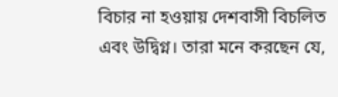বিচার না হওয়ায় দেশবাসী বিচলিত এবং উদ্বিগ্ন। তারা মনে করছেন যে,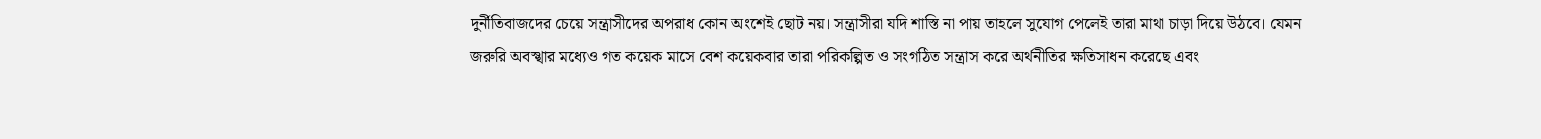দুর্নীতিবাজদের চেয়ে সন্ত্রাসীদের অপরাধ কোন অংশেই ছোট নয়। সন্ত্রাসীরা যদি শাস্তি না পায় তাহলে সুযোগ পেলেই তারা মাথা চাড়া দিয়ে উঠবে। যেমন জরুরি অবস্খার মধ্যেও গত কয়েক মাসে বেশ কয়েকবার তারা পরিকল্পিত ও সংগঠিত সন্ত্রাস করে অর্থনীতির ক্ষতিসাধন করেছে এবং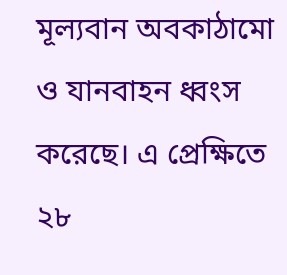মূল্যবান অবকাঠামো ও যানবাহন ধ্বংস করেছে। এ প্রেক্ষিতে ২৮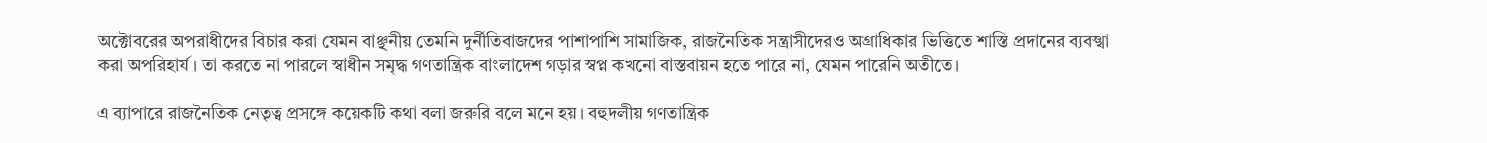অক্টোবরের অপরাধীদের বিচার করা যেমন বাঞ্ছনীয় তেমনি দুর্নীতিবাজদের পাশাপাশি সামাজিক, রাজনৈতিক সন্ত্রাসীদেরও অগ্রাধিকার ভিত্তিতে শাস্তি প্রদানের ব্যবস্খা করা অপরিহার্য। তা করতে না পারলে স্বাধীন সমৃদ্ধ গণতান্ত্রিক বাংলাদেশ গড়ার স্বপ্ন কখনো বাস্তবায়ন হতে পারে না, যেমন পারেনি অতীতে।

এ ব্যাপারে রাজনৈতিক নেতৃত্ব প্রসঙ্গে কয়েকটি কথা বলা জরুরি বলে মনে হয়। বহুদলীয় গণতান্ত্রিক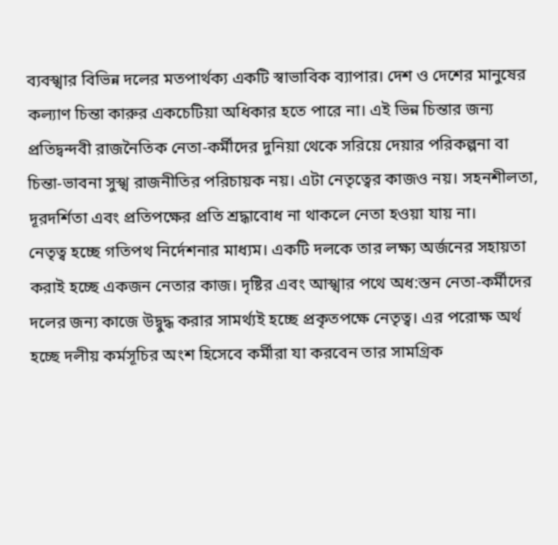ব্যবস্খার বিভিন্ন দলের মতপার্থক্য একটি স্বাভাবিক ব্যাপার। দেশ ও দেশের মানুষের কল্যাণ চিন্তা কারুর একচেটিয়া অধিকার হতে পারে না। এই ভিন্ন চিন্তার জন্য প্রতিদ্বন্দবী রাজনৈতিক নেতা-কর্মীদের দুনিয়া থেকে সরিয়ে দেয়ার পরিকল্পনা বা চিন্তা-ভাবনা সুস্খ রাজনীতির পরিচায়ক নয়। এটা নেতৃত্বের কাজও নয়। সহনশীলতা, দূরদর্শিতা এবং প্রতিপক্ষের প্রতি শ্রদ্ধাবোধ না থাকলে নেতা হওয়া যায় না।
নেতৃত্ব হচ্ছে গতিপথ নির্দেশনার মাধ্যম। একটি দলকে তার লক্ষ্য অর্জনের সহায়তা করাই হচ্ছে একজন নেতার কাজ। দৃষ্টির এবং আস্খার পথে অধ:স্তন নেতা-কর্মীদের দলের জন্য কাজে উদ্বুদ্ধ করার সামর্থ্যই হচ্ছে প্রকৃতপক্ষে নেতৃত্ব। এর পরোক্ষ অর্থ হচ্ছে দলীয় কর্মসূচির অংশ হিসেবে কর্মীরা যা করবেন তার সামগ্রিক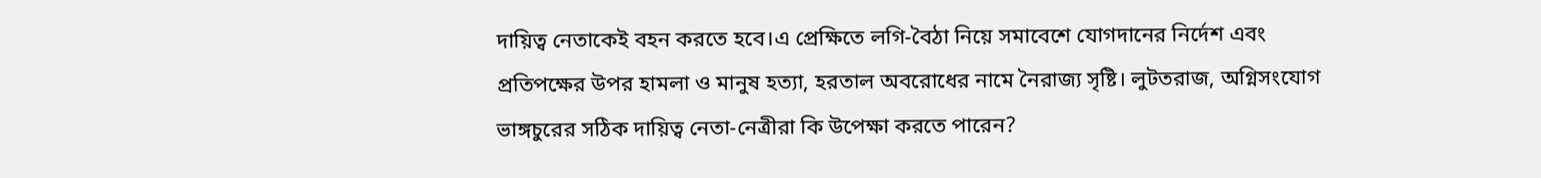দায়িত্ব নেতাকেই বহন করতে হবে।এ প্রেক্ষিতে লগি-বৈঠা নিয়ে সমাবেশে যোগদানের নির্দেশ এবং প্রতিপক্ষের উপর হামলা ও মানুষ হত্যা, হরতাল অবরোধের নামে নৈরাজ্য সৃষ্টি। লুটতরাজ, অগ্নিসংযোগ ভাঙ্গচুরের সঠিক দায়িত্ব নেতা-নেত্রীরা কি উপেক্ষা করতে পারেন?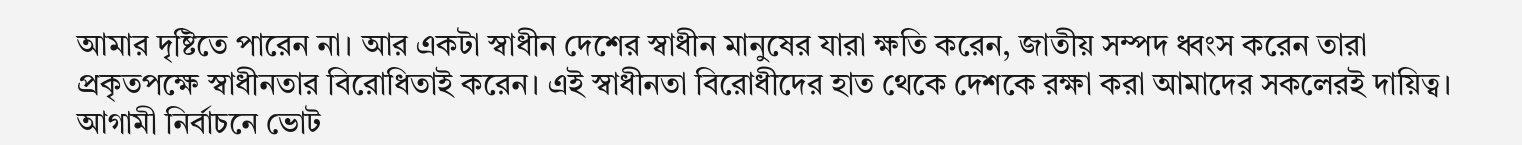আমার দৃষ্টিতে পারেন না। আর একটা স্বাধীন দেশের স্বাধীন মানুষের যারা ক্ষতি করেন, জাতীয় সম্পদ ধ্বংস করেন তারা প্রকৃতপক্ষে স্বাধীনতার বিরোধিতাই করেন। এই স্বাধীনতা বিরোধীদের হাত থেকে দেশকে রক্ষা করা আমাদের সকলেরই দায়িত্ব। আগামী নির্বাচনে ভোট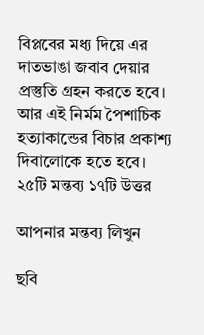বিপ্লবের মধ্য দিয়ে এর দাতভাঙা জবাব দেয়ার প্রস্তুতি গ্রহন করতে হবে। আর এই নির্মম পৈশাচিক হত্যাকান্ডের বিচার প্রকাশ্য দিবালোকে হতে হবে।
২৫টি মন্তব্য ১৭টি উত্তর

আপনার মন্তব্য লিখুন

ছবি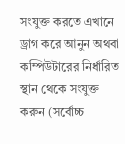সংযুক্ত করতে এখানে ড্রাগ করে আনুন অথবা কম্পিউটারের নির্ধারিত স্থান থেকে সংযুক্ত করুন (সর্বোচ্চ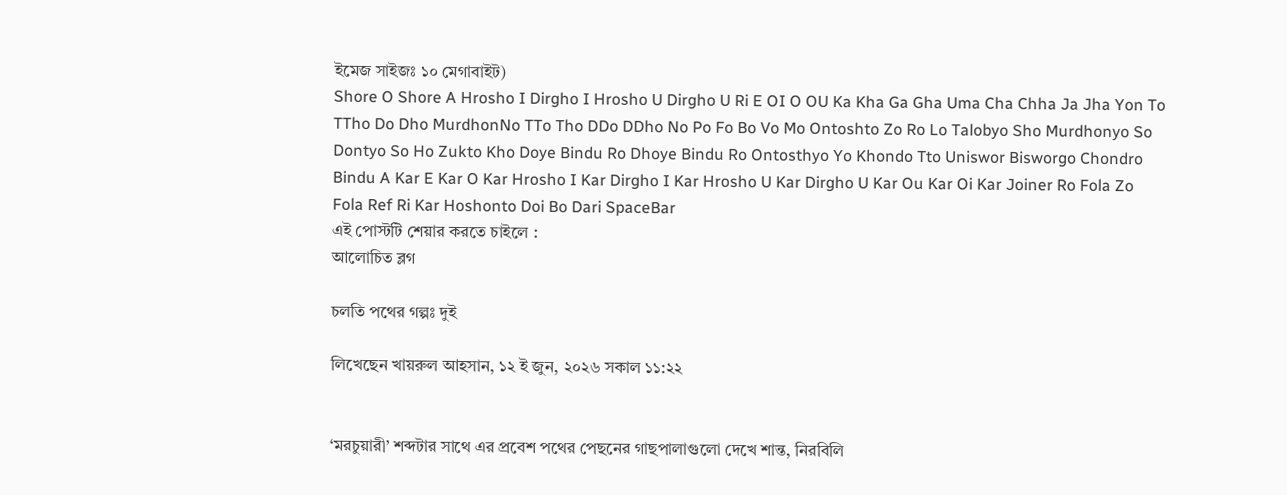ইমেজ সাইজঃ ১০ মেগাবাইট)
Shore O Shore A Hrosho I Dirgho I Hrosho U Dirgho U Ri E OI O OU Ka Kha Ga Gha Uma Cha Chha Ja Jha Yon To TTho Do Dho MurdhonNo TTo Tho DDo DDho No Po Fo Bo Vo Mo Ontoshto Zo Ro Lo Talobyo Sho Murdhonyo So Dontyo So Ho Zukto Kho Doye Bindu Ro Dhoye Bindu Ro Ontosthyo Yo Khondo Tto Uniswor Bisworgo Chondro Bindu A Kar E Kar O Kar Hrosho I Kar Dirgho I Kar Hrosho U Kar Dirgho U Kar Ou Kar Oi Kar Joiner Ro Fola Zo Fola Ref Ri Kar Hoshonto Doi Bo Dari SpaceBar
এই পোস্টটি শেয়ার করতে চাইলে :
আলোচিত ব্লগ

চলতি পথের গল্পঃ দুই

লিখেছেন খায়রুল আহসান, ১২ ই জুন, ২০২৬ সকাল ১১:২২


‘মরচুয়ারী’ শব্দটার সাথে এর প্রবেশ পথের পেছনের গাছপালাগুলো দেখে শান্ত, নিরবিলি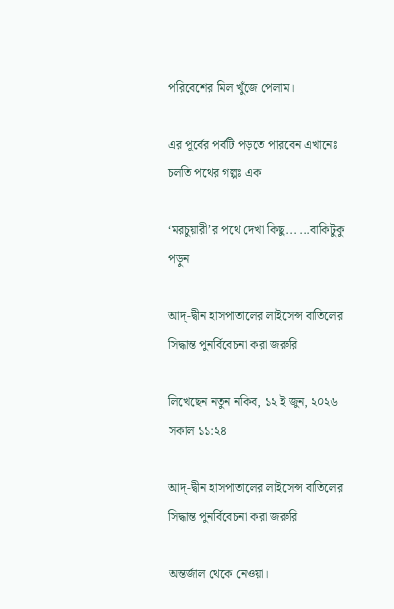পরিবেশের মিল খুঁজে পেলাম।

এর পূর্বের পর্বটি পড়তে পারবেন এখানেঃ চলতি পথের গল্পঃ এক

‘মরচুয়ারী’র পথে দেখা কিছু... ...বাকিটুকু পড়ুন

আদ্-দ্বীন হাসপাতালের লাইসেন্স বাতিলের সিদ্ধান্ত পুনর্বিবেচনা করা জরুরি

লিখেছেন নতুন নকিব, ১২ ই জুন, ২০২৬ সকাল ১১:২৪

আদ্-দ্বীন হাসপাতালের লাইসেন্স বাতিলের সিদ্ধান্ত পুনর্বিবেচনা করা জরুরি

অন্তর্জাল থেকে নেওয়া।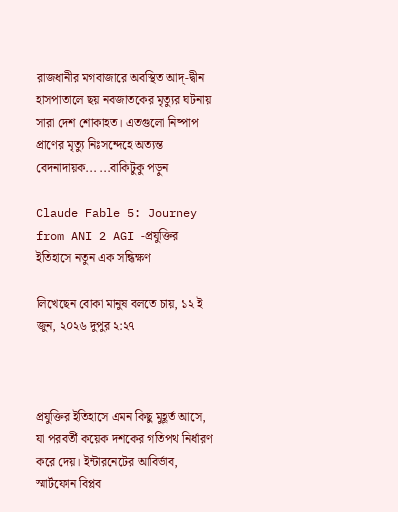রাজধানীর মগবাজারে অবস্থিত আদ্-দ্বীন হাসপাতালে ছয় নবজাতকের মৃত্যুর ঘটনায় সারা দেশ শোকাহত। এতগুলো নিষ্পাপ প্রাণের মৃত্যু নিঃসন্দেহে অত্যন্ত বেদনাদায়ক... ...বাকিটুকু পড়ুন

Claude Fable 5: Journey from ANI 2 AGI -প্রযুক্তির ইতিহাসে নতুন এক সন্ধিক্ষণ

লিখেছেন বোকা মানুষ বলতে চায়, ১২ ই জুন, ২০২৬ দুপুর ২:২৭



প্রযুক্তির ইতিহাসে এমন কিছু মুহূর্ত আসে, যা পরবর্তী কয়েক দশকের গতিপথ নির্ধারণ করে দেয়। ইন্টারনেটের আবির্ভাব, স্মার্টফোন বিপ্লব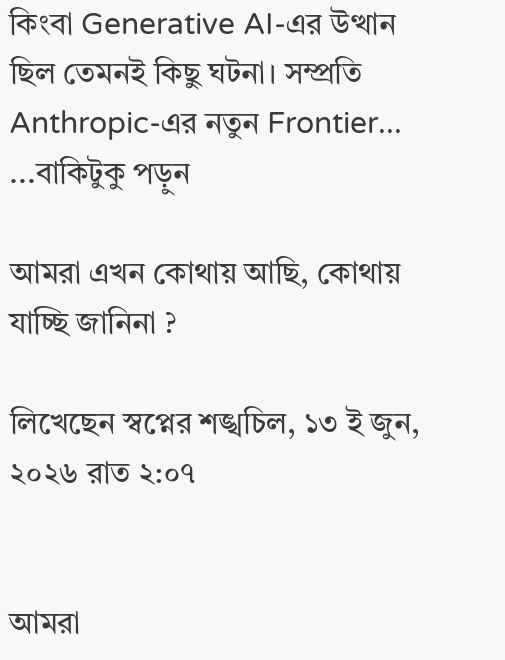কিংবা Generative AI-এর উত্থান ছিল তেমনই কিছু ঘটনা। সম্প্রতি Anthropic-এর নতুন Frontier... ...বাকিটুকু পড়ুন

আমরা এখন কোথায় আছি, কোথায় যাচ্ছি জানিনা ?

লিখেছেন স্বপ্নের শঙ্খচিল, ১৩ ই জুন, ২০২৬ রাত ২:০৭


আমরা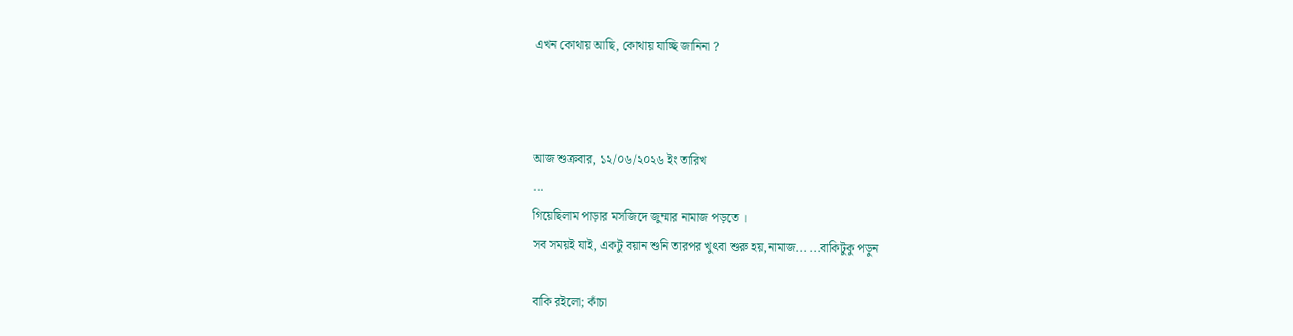এখন কোথায় আছি, কোথায় যাচ্ছি জানিনা ?



আজ শুক্রবার, ১২/০৬/২০২৬ ইং তারিখ
...
গিয়েছিলাম পাড়ার মসজিদে জুম্মার নামাজ পড়তে ।
সব সময়ই যাই, একটু বয়ান শুনি তারপর খুৎবা শুরু হয়,নামাজ... ...বাকিটুকু পড়ুন

বাকি রইলো; কাঁচা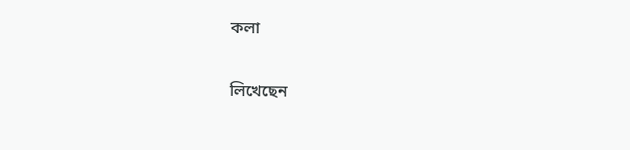কলা

লিখেছেন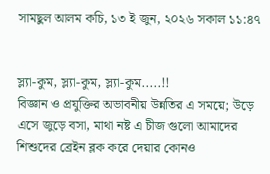সামছুল আলম কচি, ১৩ ই জুন, ২০২৬ সকাল ১১:৪৭


স্ল্যা-কুম, স্ল্যা-কুম, স্ল্যা-কুম.....!!
বিজ্ঞান ও প্রযুক্তির অভাবনীয় উন্নতির এ সময়ে; উড়ে এসে জুড়ে বসা, মাথা নষ্ট এ চীজ গুলো আমাদের শিশুদের ব্রেইন ব্লক করে দেয়ার কোনও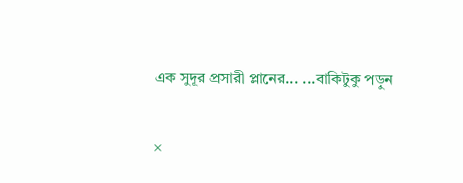এক সুদূর প্রসারী প্লানের... ...বাকিটুকু পড়ুন

×